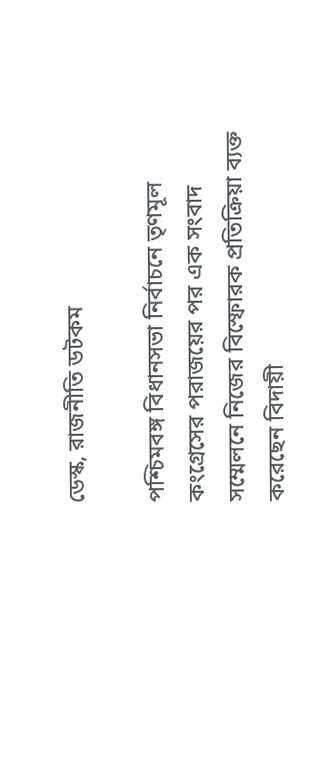ডেস্ক, রাজনীতি ডটকম

পশ্চিমবঙ্গ বিধানসভা নির্বাচনে তৃণমূল কংগ্রেসের পরাজয়ের পর এক সংবাদ সম্মেলনে নিজের বিস্ফোরক প্রতিক্রিয়া ব্যক্ত করেছেন বিদায়ী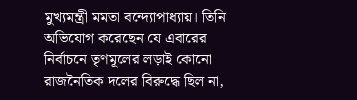মুখ্যমন্ত্রী মমতা বন্দ্যোপাধ্যায়। তিনি অভিযোগ করেছেন যে এবারের নির্বাচনে তৃণমূলের লড়াই কোনো রাজনৈতিক দলের বিরুদ্ধে ছিল না,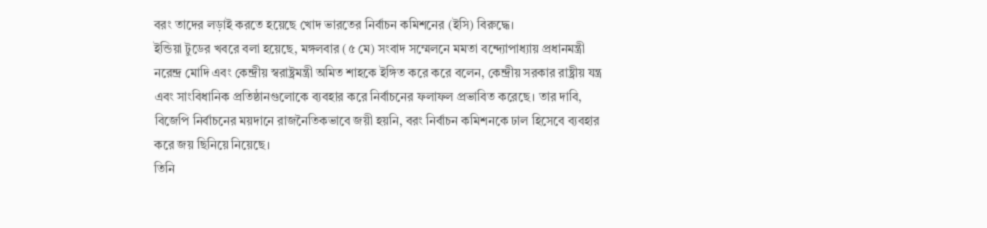বরং তাদের লড়াই করতে হয়েছে খোদ ভারতের নির্বাচন কমিশনের (ইসি) বিরুদ্ধে।
ইন্ডিয়া টুডের খবরে বলা হয়েছে, মঙ্গলবার (৫ মে) সংবাদ সম্মেলনে মমতা বন্দ্যোপাধ্যায় প্রধানমন্ত্রী নরেন্দ্র মোদি এবং কেন্দ্রীয় স্বরাষ্ট্রমন্ত্রী অমিত শাহকে ইঙ্গিত করে করে বলেন, কেন্দ্রীয় সরকার রাষ্ট্রীয় যন্ত্র এবং সাংবিধানিক প্রতিষ্ঠানগুলোকে ব্যবহার করে নির্বাচনের ফলাফল প্রভাবিত করেছে। তার দাবি, বিজেপি নির্বাচনের ময়দানে রাজনৈতিকভাবে জয়ী হয়নি, বরং নির্বাচন কমিশনকে ঢাল হিসেবে ব্যবহার করে জয় ছিনিয়ে নিয়েছে।
তিনি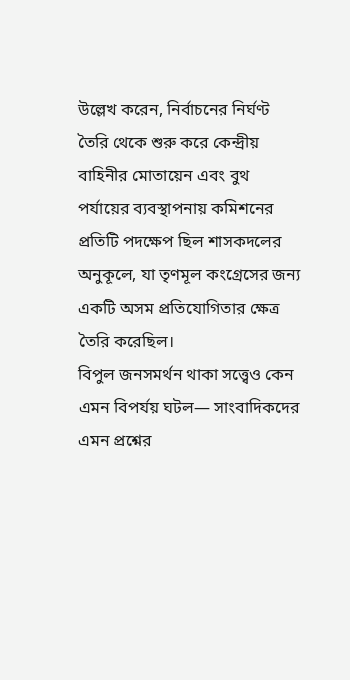উল্লেখ করেন, নির্বাচনের নির্ঘণ্ট তৈরি থেকে শুরু করে কেন্দ্রীয় বাহিনীর মোতায়েন এবং বুথ পর্যায়ের ব্যবস্থাপনায় কমিশনের প্রতিটি পদক্ষেপ ছিল শাসকদলের অনুকূলে, যা তৃণমূল কংগ্রেসের জন্য একটি অসম প্রতিযোগিতার ক্ষেত্র তৈরি করেছিল।
বিপুল জনসমর্থন থাকা সত্ত্বেও কেন এমন বিপর্যয় ঘটল— সাংবাদিকদের এমন প্রশ্নের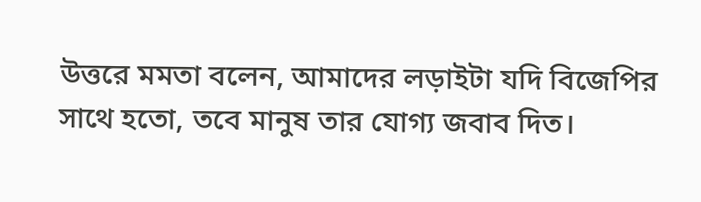উত্তরে মমতা বলেন, আমাদের লড়াইটা যদি বিজেপির সাথে হতো, তবে মানুষ তার যোগ্য জবাব দিত।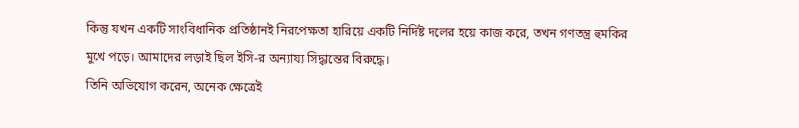কিন্তু যখন একটি সাংবিধানিক প্রতিষ্ঠানই নিরপেক্ষতা হারিয়ে একটি নির্দিষ্ট দলের হয়ে কাজ করে, তখন গণতন্ত্র হুমকির মুখে পড়ে। আমাদের লড়াই ছিল ইসি-র অন্যায্য সিদ্ধান্তের বিরুদ্ধে।
তিনি অভিযোগ করেন, অনেক ক্ষেত্রেই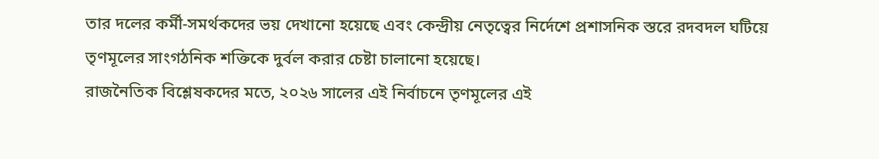তার দলের কর্মী-সমর্থকদের ভয় দেখানো হয়েছে এবং কেন্দ্রীয় নেতৃত্বের নির্দেশে প্রশাসনিক স্তরে রদবদল ঘটিয়ে তৃণমূলের সাংগঠনিক শক্তিকে দুর্বল করার চেষ্টা চালানো হয়েছে।
রাজনৈতিক বিশ্লেষকদের মতে, ২০২৬ সালের এই নির্বাচনে তৃণমূলের এই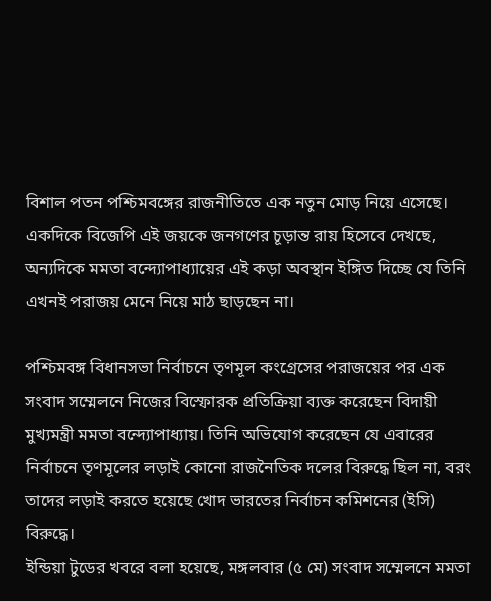বিশাল পতন পশ্চিমবঙ্গের রাজনীতিতে এক নতুন মোড় নিয়ে এসেছে। একদিকে বিজেপি এই জয়কে জনগণের চূড়ান্ত রায় হিসেবে দেখছে, অন্যদিকে মমতা বন্দ্যোপাধ্যায়ের এই কড়া অবস্থান ইঙ্গিত দিচ্ছে যে তিনি এখনই পরাজয় মেনে নিয়ে মাঠ ছাড়ছেন না।

পশ্চিমবঙ্গ বিধানসভা নির্বাচনে তৃণমূল কংগ্রেসের পরাজয়ের পর এক সংবাদ সম্মেলনে নিজের বিস্ফোরক প্রতিক্রিয়া ব্যক্ত করেছেন বিদায়ী মুখ্যমন্ত্রী মমতা বন্দ্যোপাধ্যায়। তিনি অভিযোগ করেছেন যে এবারের নির্বাচনে তৃণমূলের লড়াই কোনো রাজনৈতিক দলের বিরুদ্ধে ছিল না, বরং তাদের লড়াই করতে হয়েছে খোদ ভারতের নির্বাচন কমিশনের (ইসি) বিরুদ্ধে।
ইন্ডিয়া টুডের খবরে বলা হয়েছে, মঙ্গলবার (৫ মে) সংবাদ সম্মেলনে মমতা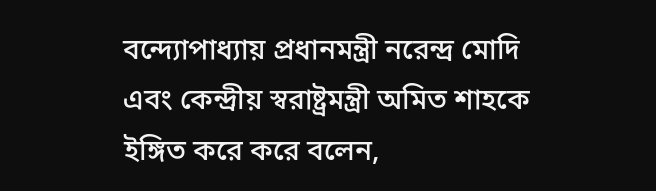বন্দ্যোপাধ্যায় প্রধানমন্ত্রী নরেন্দ্র মোদি এবং কেন্দ্রীয় স্বরাষ্ট্রমন্ত্রী অমিত শাহকে ইঙ্গিত করে করে বলেন,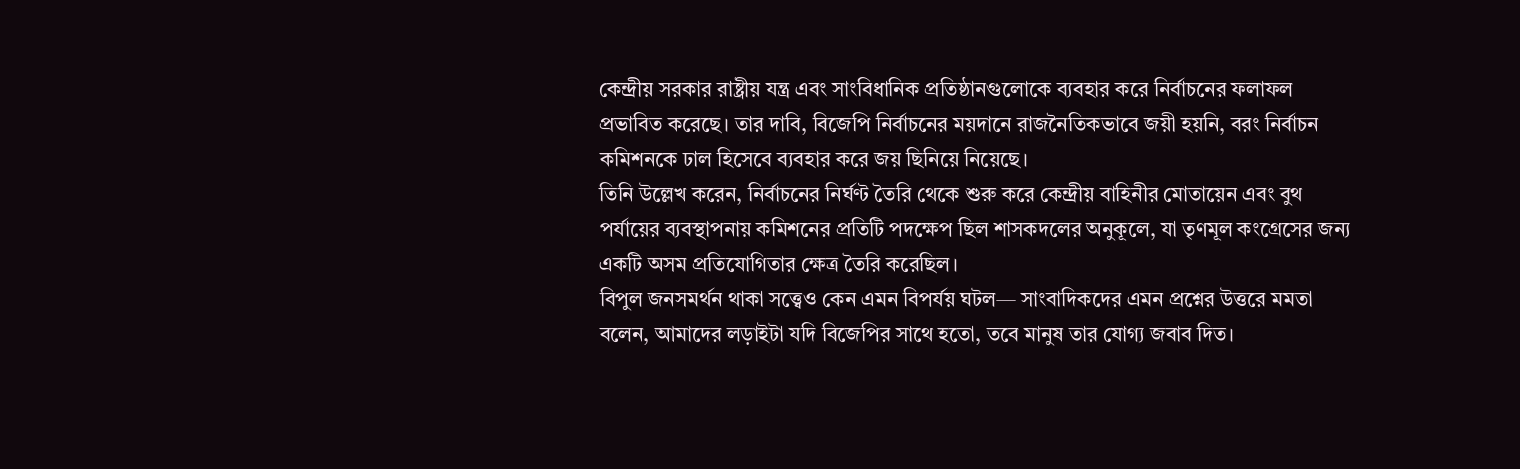কেন্দ্রীয় সরকার রাষ্ট্রীয় যন্ত্র এবং সাংবিধানিক প্রতিষ্ঠানগুলোকে ব্যবহার করে নির্বাচনের ফলাফল প্রভাবিত করেছে। তার দাবি, বিজেপি নির্বাচনের ময়দানে রাজনৈতিকভাবে জয়ী হয়নি, বরং নির্বাচন কমিশনকে ঢাল হিসেবে ব্যবহার করে জয় ছিনিয়ে নিয়েছে।
তিনি উল্লেখ করেন, নির্বাচনের নির্ঘণ্ট তৈরি থেকে শুরু করে কেন্দ্রীয় বাহিনীর মোতায়েন এবং বুথ পর্যায়ের ব্যবস্থাপনায় কমিশনের প্রতিটি পদক্ষেপ ছিল শাসকদলের অনুকূলে, যা তৃণমূল কংগ্রেসের জন্য একটি অসম প্রতিযোগিতার ক্ষেত্র তৈরি করেছিল।
বিপুল জনসমর্থন থাকা সত্ত্বেও কেন এমন বিপর্যয় ঘটল— সাংবাদিকদের এমন প্রশ্নের উত্তরে মমতা বলেন, আমাদের লড়াইটা যদি বিজেপির সাথে হতো, তবে মানুষ তার যোগ্য জবাব দিত।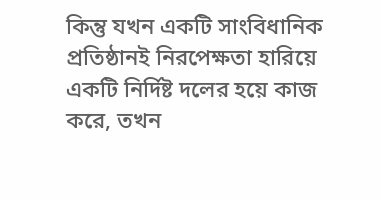কিন্তু যখন একটি সাংবিধানিক প্রতিষ্ঠানই নিরপেক্ষতা হারিয়ে একটি নির্দিষ্ট দলের হয়ে কাজ করে, তখন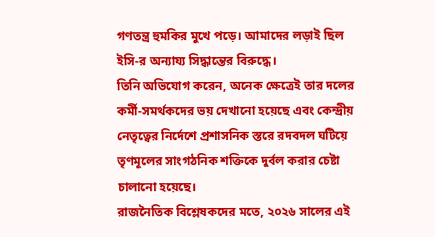গণতন্ত্র হুমকির মুখে পড়ে। আমাদের লড়াই ছিল ইসি-র অন্যায্য সিদ্ধান্তের বিরুদ্ধে।
তিনি অভিযোগ করেন, অনেক ক্ষেত্রেই তার দলের কর্মী-সমর্থকদের ভয় দেখানো হয়েছে এবং কেন্দ্রীয় নেতৃত্বের নির্দেশে প্রশাসনিক স্তরে রদবদল ঘটিয়ে তৃণমূলের সাংগঠনিক শক্তিকে দুর্বল করার চেষ্টা চালানো হয়েছে।
রাজনৈতিক বিশ্লেষকদের মতে, ২০২৬ সালের এই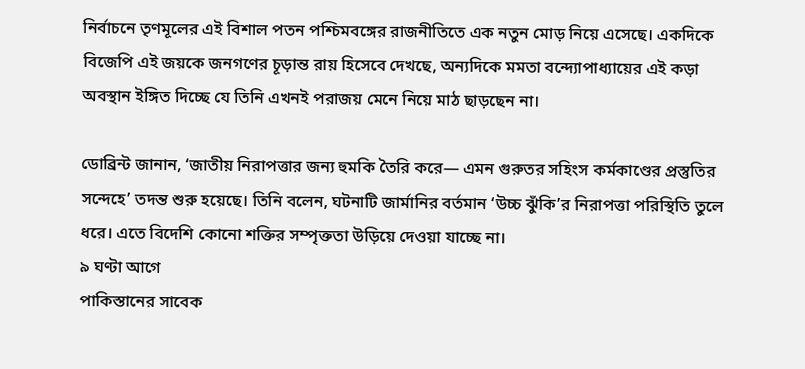নির্বাচনে তৃণমূলের এই বিশাল পতন পশ্চিমবঙ্গের রাজনীতিতে এক নতুন মোড় নিয়ে এসেছে। একদিকে বিজেপি এই জয়কে জনগণের চূড়ান্ত রায় হিসেবে দেখছে, অন্যদিকে মমতা বন্দ্যোপাধ্যায়ের এই কড়া অবস্থান ইঙ্গিত দিচ্ছে যে তিনি এখনই পরাজয় মেনে নিয়ে মাঠ ছাড়ছেন না।

ডোব্রিন্ট জানান, ‘জাতীয় নিরাপত্তার জন্য হুমকি তৈরি করে— এমন গুরুতর সহিংস কর্মকাণ্ডের প্রস্তুতির সন্দেহে’ তদন্ত শুরু হয়েছে। তিনি বলেন, ঘটনাটি জার্মানির বর্তমান ‘উচ্চ ঝুঁকি’র নিরাপত্তা পরিস্থিতি তুলে ধরে। এতে বিদেশি কোনো শক্তির সম্পৃক্ততা উড়িয়ে দেওয়া যাচ্ছে না।
৯ ঘণ্টা আগে
পাকিস্তানের সাবেক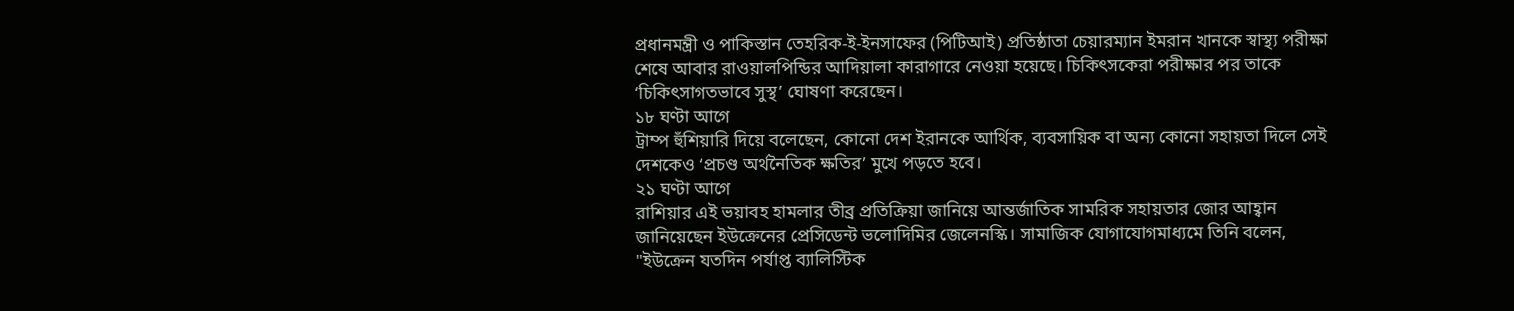প্রধানমন্ত্রী ও পাকিস্তান তেহরিক-ই-ইনসাফের (পিটিআই) প্রতিষ্ঠাতা চেয়ারম্যান ইমরান খানকে স্বাস্থ্য পরীক্ষা শেষে আবার রাওয়ালপিন্ডির আদিয়ালা কারাগারে নেওয়া হয়েছে। চিকিৎসকেরা পরীক্ষার পর তাকে ‘চিকিৎসাগতভাবে সুস্থ’ ঘোষণা করেছেন।
১৮ ঘণ্টা আগে
ট্রাম্প হুঁশিয়ারি দিয়ে বলেছেন, কোনো দেশ ইরানকে আর্থিক, ব্যবসায়িক বা অন্য কোনো সহায়তা দিলে সেই দেশকেও ‘প্রচণ্ড অর্থনৈতিক ক্ষতির’ মুখে পড়তে হবে।
২১ ঘণ্টা আগে
রাশিয়ার এই ভয়াবহ হামলার তীব্র প্রতিক্রিয়া জানিয়ে আন্তর্জাতিক সামরিক সহায়তার জোর আহ্বান জানিয়েছেন ইউক্রেনের প্রেসিডেন্ট ভলোদিমির জেলেনস্কি। সামাজিক যোগাযোগমাধ্যমে তিনি বলেন, "ইউক্রেন যতদিন পর্যাপ্ত ব্যালিস্টিক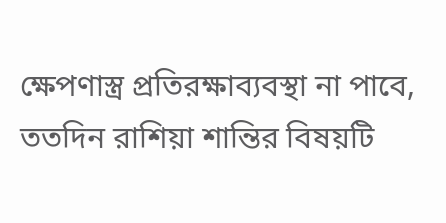ক্ষেপণাস্ত্র প্রতিরক্ষাব্যবস্থা না পাবে, ততদিন রাশিয়া শান্তির বিষয়টি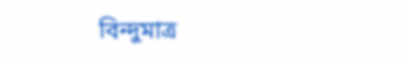বিন্দুমাত্র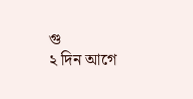গু
২ দিন আগে